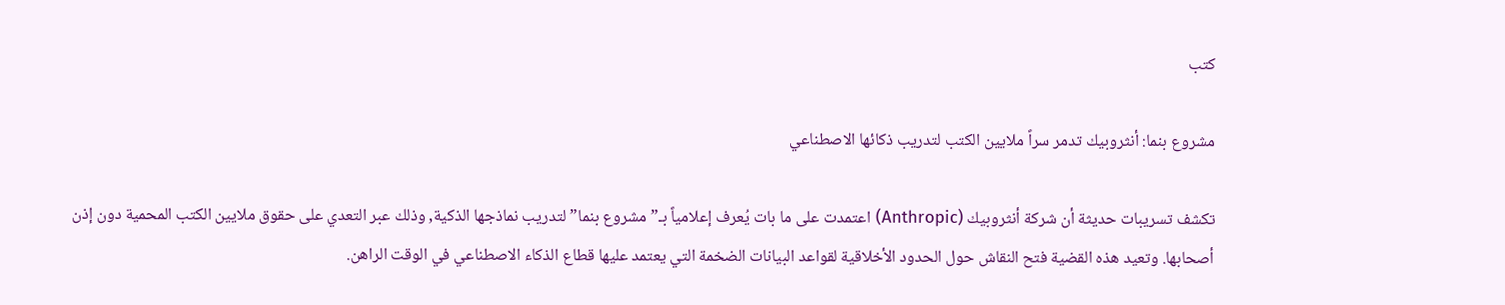كتب

مشروع بنما: أنثروبيك تدمر سراً ملايين الكتب لتدريب ذكائها الاصطناعي

تكشف تسريبات حديثة أن شركة أنثروبيك (Anthropic) اعتمدت على ما بات يُعرف إعلامياً بـ”مشروع بنما” لتدريب نماذجها الذكية, وذلك عبر التعدي على حقوق ملايين الكتب المحمية دون إذن أصحابها. وتعيد هذه القضية فتح النقاش حول الحدود الأخلاقية لقواعد البيانات الضخمة التي يعتمد عليها قطاع الذكاء الاصطناعي في الوقت الراهن.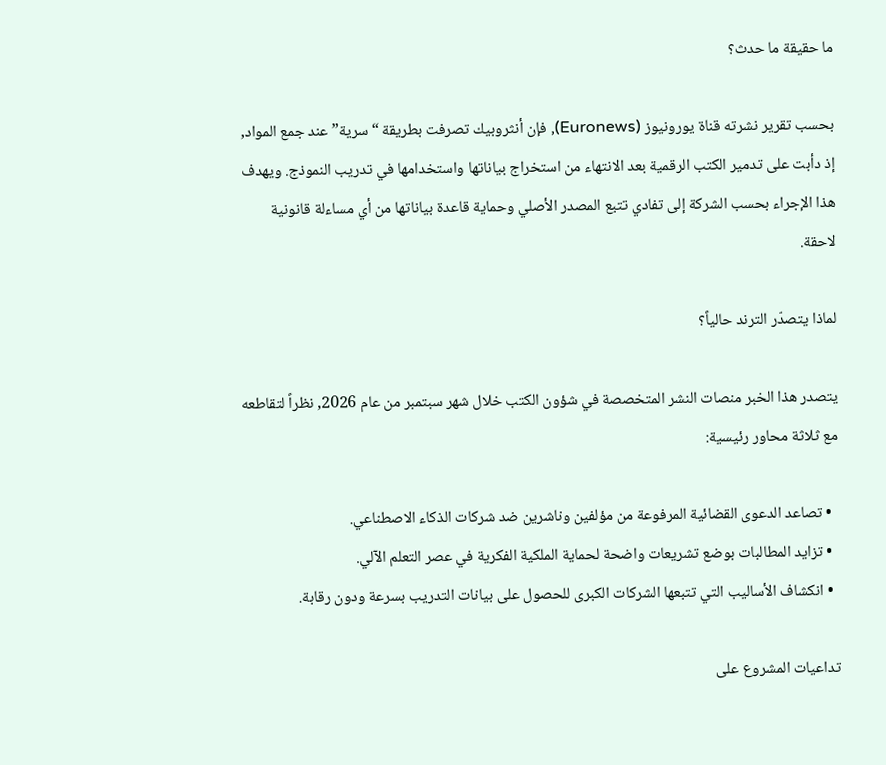ما حقيقة ما حدث؟

بحسب تقرير نشرته قناة يورونيوز (Euronews), فإن أنثروبيك تصرفت بطريقة “سرية” عند جمع المواد, إذ دأبت على تدمير الكتب الرقمية بعد الانتهاء من استخراج بياناتها واستخدامها في تدريب النموذج. ويهدف هذا الإجراء بحسب الشركة إلى تفادي تتبع المصدر الأصلي وحماية قاعدة بياناتها من أي مساءلة قانونية لاحقة.

لماذا يتصدّر الترند حالياً؟

يتصدر هذا الخبر منصات النشر المتخصصة في شؤون الكتب خلال شهر سبتمبر من عام 2026, نظراً لتقاطعه مع ثلاثة محاور رئيسية:

  • تصاعد الدعوى القضائية المرفوعة من مؤلفين وناشرين ضد شركات الذكاء الاصطناعي.
  • تزايد المطالبات بوضع تشريعات واضحة لحماية الملكية الفكرية في عصر التعلم الآلي.
  • انكشاف الأساليب التي تتبعها الشركات الكبرى للحصول على بيانات التدريب بسرعة ودون رقابة.

تداعيات المشروع على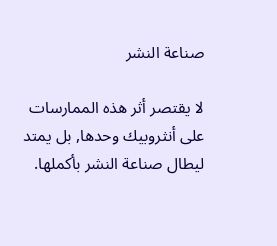صناعة النشر

لا يقتصر أثر هذه الممارسات على أنثروبيك وحدها, بل يمتد ليطال صناعة النشر بأكملها.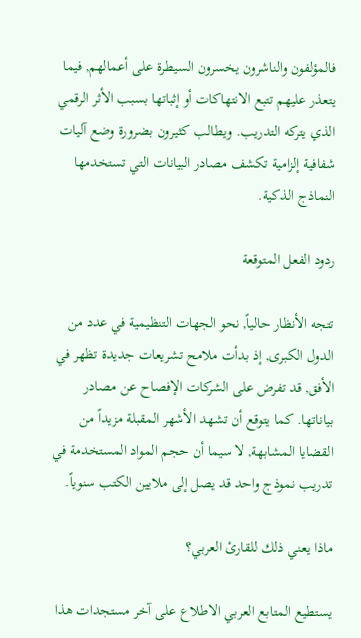فالمؤلفون والناشرون يخسرون السيطرة على أعمالهم, فيما يتعذر عليهم تتبع الانتهاكات أو إثباتها بسبب الأثر الرقمي الذي يتركه التدريب. ويطالب كثيرون بضرورة وضع آليات شفافية إلزامية تكشف مصادر البيانات التي تستخدمها النماذج الذكية.

ردود الفعل المتوقعة

تتجه الأنظار حالياً, نحو الجهات التنظيمية في عدد من الدول الكبرى, إذ بدأت ملامح تشريعات جديدة تظهر في الأفق, قد تفرض على الشركات الإفصاح عن مصادر بياناتها. كما يتوقع أن تشهد الأشهر المقبلة مزيداً من القضايا المشابهة, لا سيما أن حجم المواد المستخدمة في تدريب نموذج واحد قد يصل إلى ملايين الكتب سنوياً.

ماذا يعني ذلك للقارئ العربي؟

يستطيع المتابع العربي الاطلاع على آخر مستجدات هذا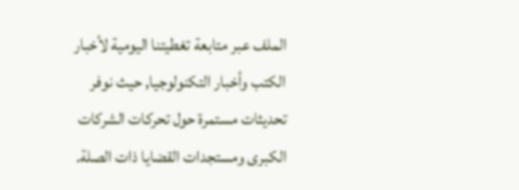الملف عبر متابعة تغطيتنا اليومية لأخبار الكتب وأخبار التكنولوجيا, حيث نوفر تحديثات مستمرة حول تحركات الشركات الكبرى ومستجدات القضايا ذات الصلة.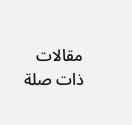مقالات ذات صلة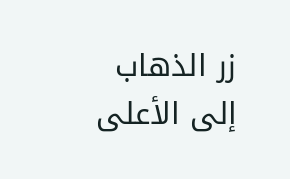زر الذهاب إلى الأعلى